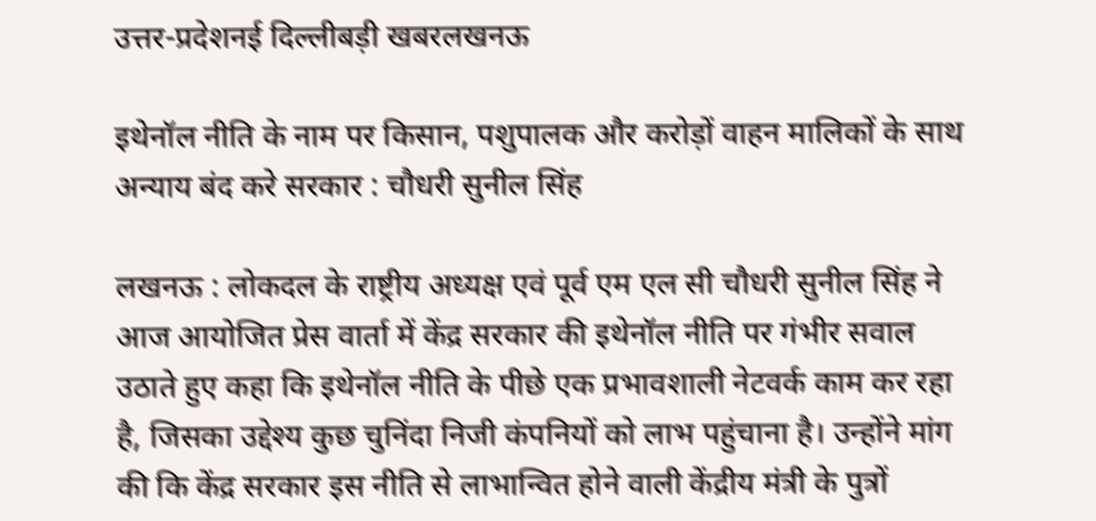उत्तर-प्रदेशनई दिल्लीबड़ी खबरलखनऊ

इथेनॉल नीति के नाम पर किसान, पशुपालक और करोड़ों वाहन मालिकों के साथ अन्याय बंद करे सरकार : चौधरी सुनील सिंह

लखनऊ : लोकदल के राष्ट्रीय अध्यक्ष एवं पूर्व एम एल सी चौधरी सुनील सिंह ने आज आयोजित प्रेस वार्ता में केंद्र सरकार की इथेनॉल नीति पर गंभीर सवाल उठाते हुए कहा कि इथेनॉल नीति के पीछे एक प्रभावशाली नेटवर्क काम कर रहा है, जिसका उद्देश्य कुछ चुनिंदा निजी कंपनियों को लाभ पहुंचाना है। उन्होंने मांग की कि केंद्र सरकार इस नीति से लाभान्वित होने वाली केंद्रीय मंत्री के पुत्रों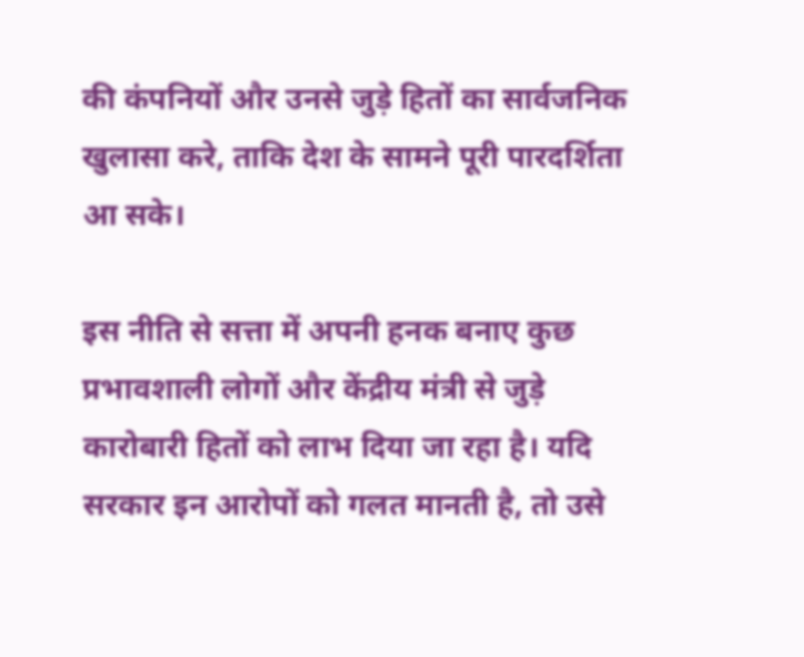की कंपनियों और उनसे जुड़े हितों का सार्वजनिक खुलासा करे, ताकि देश के सामने पूरी पारदर्शिता आ सके।

इस नीति से सत्ता में अपनी हनक बनाए कुछ प्रभावशाली लोगों और केंद्रीय मंत्री से जुड़े कारोबारी हितों को लाभ दिया जा रहा है। यदि सरकार इन आरोपों को गलत मानती है, तो उसे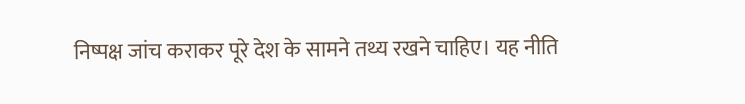निष्पक्ष जांच कराकर पूरे देश के सामने तथ्य रखने चाहिए। यह नीति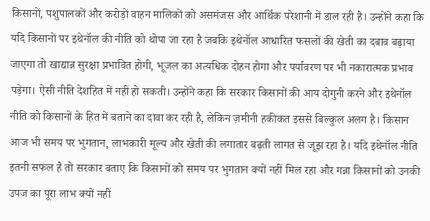किसानों, पशुपालकों और करोड़ों वाहन मालिकों को असमंजस और आर्थिक परेशानी में डाल रही है। उन्होंने कहा कि यदि किसानों पर इथेनॉल की नीति को थोपा जा रहा है जबकि इथेनॉल आधारित फसलों की खेती का दबाव बढ़ाया जाएगा तो खाद्यान्न सुरक्षा प्रभावित होगी, भूजल का अत्यधिक दोहन होगा और पर्यावरण पर भी नकारात्मक प्रभाव पड़ेगा। ऐसी नीति देशहित में नहीं हो सकती। उन्होंने कहा कि सरकार किसानों की आय दोगुनी करने और इथेनॉल नीति को किसानों के हित में बताने का दावा कर रही है, लेकिन ज़मीनी हकीकत इससे बिल्कुल अलग है। किसान आज भी समय पर भुगतान, लाभकारी मूल्य और खेती की लगातार बढ़ती लागत से जूझ रहा है। यदि इथेनॉल नीति इतनी सफल है तो सरकार बताए कि किसानों को समय पर भुगतान क्यों नहीं मिल रहा और गन्ना किसानों को उनकी उपज का पूरा लाभ क्यों नहीं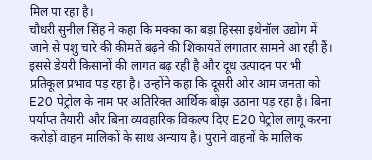मिल पा रहा है।
चौधरी सुनील सिंह ने कहा कि मक्का का बड़ा हिस्सा इथेनॉल उद्योग में जाने से पशु चारे की कीमतें बढ़ने की शिकायतें लगातार सामने आ रही हैं। इससे डेयरी किसानों की लागत बढ़ रही है और दूध उत्पादन पर भी प्रतिकूल प्रभाव पड़ रहा है। उन्होंने कहा कि दूसरी ओर आम जनता को E20 पेट्रोल के नाम पर अतिरिक्त आर्थिक बोझ उठाना पड़ रहा है। बिना पर्याप्त तैयारी और बिना व्यवहारिक विकल्प दिए E20 पेट्रोल लागू करना करोड़ों वाहन मालिकों के साथ अन्याय है। पुराने वाहनों के मालिक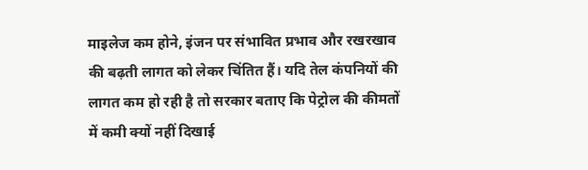माइलेज कम होने, इंजन पर संभावित प्रभाव और रखरखाव की बढ़ती लागत को लेकर चिंतित हैं। यदि तेल कंपनियों की लागत कम हो रही है तो सरकार बताए कि पेट्रोल की कीमतों में कमी क्यों नहीं दिखाई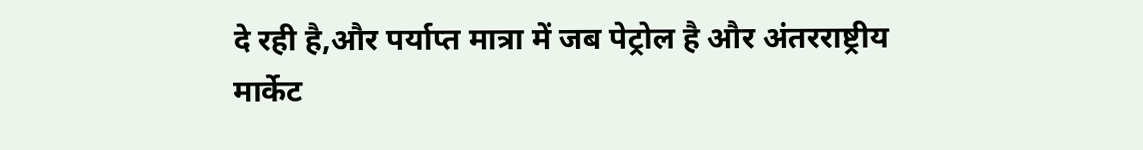दे रही है,और पर्याप्त मात्रा में जब पेट्रोल है और अंतरराष्ट्रीय मार्केट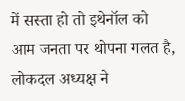में सस्ता हो तो इथेनॉल को आम जनता पर थोपना गलत है,
लोकदल अध्यक्ष ने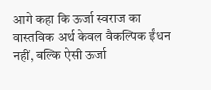आगे कहा कि ऊर्जा स्वराज का वास्तविक अर्थ केवल वैकल्पिक ईंधन नहीं, बल्कि ऐसी ऊर्जा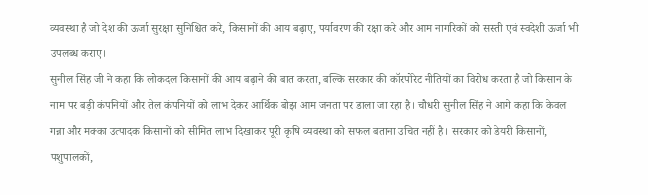व्यवस्था है जो देश की ऊर्जा सुरक्षा सुनिश्चित करे, किसानों की आय बढ़ाए, पर्यावरण की रक्षा करे और आम नागरिकों को सस्ती एवं स्वदेशी ऊर्जा भी उपलब्ध कराए।
सुनील सिंह जी ने कहा कि लोकदल किसानों की आय बढ़ाने की बात करता, बल्कि सरकार की कॉरपोरेट नीतियों का विरोध करता है जो किसान के नाम पर बड़ी कंपनियों और तेल कंपनियों को लाभ देकर आर्थिक बोझ आम जनता पर डाला जा रहा है। चौधरी सुनील सिंह ने आगे कहा कि केवल गन्ना और मक्का उत्पादक किसानों को सीमित लाभ दिखाकर पूरी कृषि व्यवस्था को सफल बताना उचित नहीं है। सरकार को डेयरी किसानों, पशुपालकों,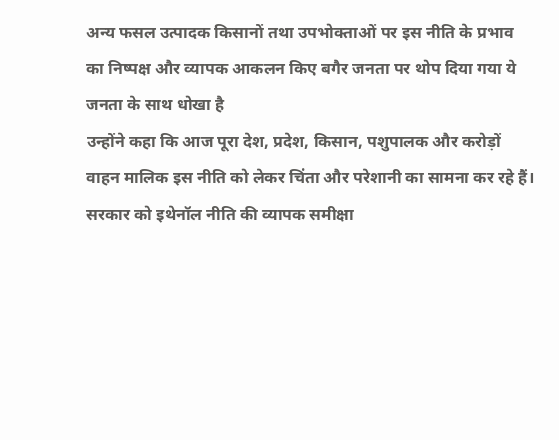अन्य फसल उत्पादक किसानों तथा उपभोक्ताओं पर इस नीति के प्रभाव का निष्पक्ष और व्यापक आकलन किए बगैर जनता पर थोप दिया गया ये जनता के साथ धोखा है
उन्होंने कहा कि आज पूरा देश, प्रदेश, किसान, पशुपालक और करोड़ों वाहन मालिक इस नीति को लेकर चिंता और परेशानी का सामना कर रहे हैं। सरकार को इथेनॉल नीति की व्यापक समीक्षा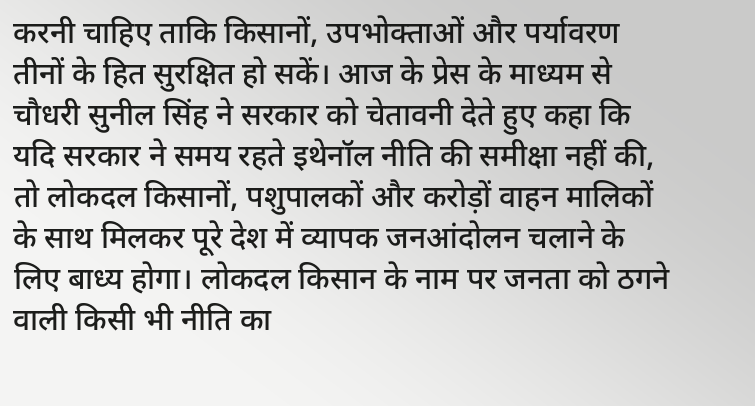करनी चाहिए ताकि किसानों, उपभोक्ताओं और पर्यावरण तीनों के हित सुरक्षित हो सकें। आज के प्रेस के माध्यम से चौधरी सुनील सिंह ने सरकार को चेतावनी देते हुए कहा कि यदि सरकार ने समय रहते इथेनॉल नीति की समीक्षा नहीं की, तो लोकदल किसानों, पशुपालकों और करोड़ों वाहन मालिकों के साथ मिलकर पूरे देश में व्यापक जनआंदोलन चलाने के लिए बाध्य होगा। लोकदल किसान के नाम पर जनता को ठगने वाली किसी भी नीति का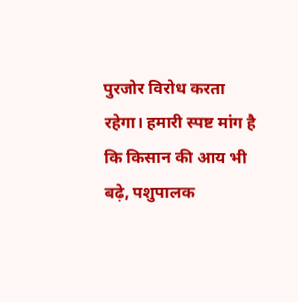पुरजोर विरोध करता रहेगा। हमारी स्पष्ट मांग है कि किसान की आय भी बढ़े, पशुपालक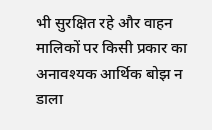भी सुरक्षित रहे और वाहन मालिकों पर किसी प्रकार का अनावश्यक आर्थिक बोझ न डाला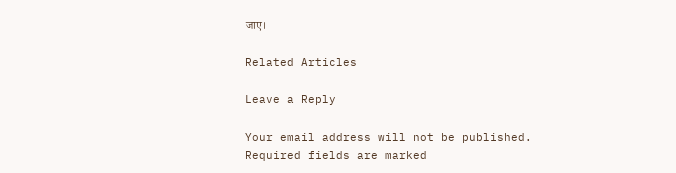जाए।

Related Articles

Leave a Reply

Your email address will not be published. Required fields are marked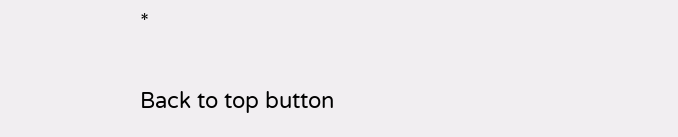*

Back to top button